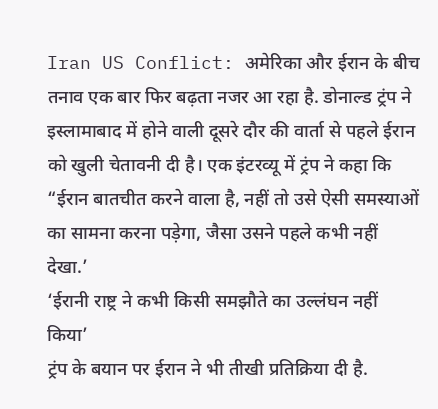Iran US Conflict: अमेरिका और ईरान के बीच तनाव एक बार फिर बढ़ता नजर आ रहा है. डोनाल्ड ट्रंप ने इस्लामाबाद में होने वाली दूसरे दौर की वार्ता से पहले ईरान को खुली चेतावनी दी है। एक इंटरव्यू में ट्रंप ने कहा कि “ईरान बातचीत करने वाला है, नहीं तो उसे ऐसी समस्याओं का सामना करना पड़ेगा, जैसा उसने पहले कभी नहीं देखा.’
‘ईरानी राष्ट्र ने कभी किसी समझौते का उल्लंघन नहीं किया’
ट्रंप के बयान पर ईरान ने भी तीखी प्रतिक्रिया दी है.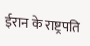ईरान के राष्ट्रपति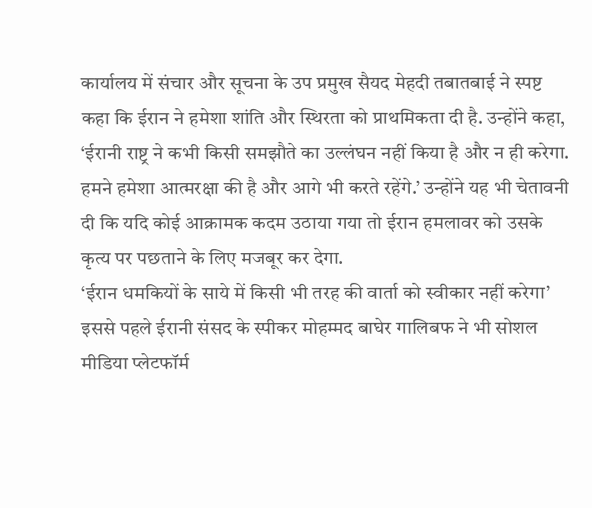कार्यालय में संचार और सूचना के उप प्रमुख सैयद मेहदी तबातबाई ने स्पष्ट कहा कि ईरान ने हमेशा शांति और स्थिरता को प्राथमिकता दी है. उन्होंने कहा, ‘ईरानी राष्ट्र ने कभी किसी समझौते का उल्लंघन नहीं किया है और न ही करेगा. हमने हमेशा आत्मरक्षा की है और आगे भी करते रहेंगे.’ उन्होंने यह भी चेतावनी दी कि यदि कोई आक्रामक कदम उठाया गया तो ईरान हमलावर को उसके कृत्य पर पछताने के लिए मजबूर कर देगा.
‘ईरान धमकियों के साये में किसी भी तरह की वार्ता को स्वीकार नहीं करेगा’
इससे पहले ईरानी संसद के स्पीकर मोहम्मद बाघेर गालिबफ ने भी सोशल मीडिया प्लेटफॉर्म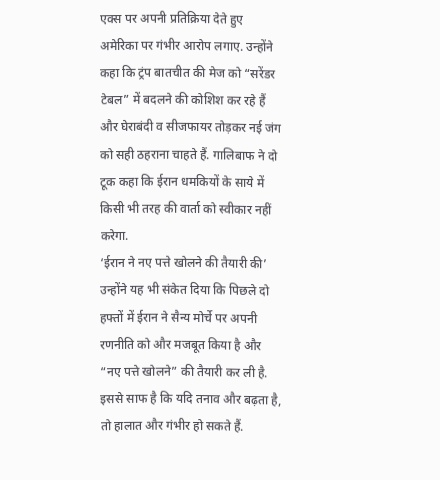एक्स पर अपनी प्रतिक्रिया देते हुए अमेरिका पर गंभीर आरोप लगाए. उन्होंने कहा कि ट्रंप बातचीत की मेज को “सरेंडर टेबल” में बदलने की कोशिश कर रहे हैं और घेराबंदी व सीजफायर तोड़कर नई जंग को सही ठहराना चाहते हैं. गालिबाफ ने दो टूक कहा कि ईरान धमकियों के साये में किसी भी तरह की वार्ता को स्वीकार नहीं करेगा.
‘ईरान ने नए पत्ते खोलने की तैयारी की’
उन्होंने यह भी संकेत दिया कि पिछले दो हफ्तों में ईरान ने सैन्य मोर्चे पर अपनी रणनीति को और मजबूत किया है और “नए पत्ते खोलने” की तैयारी कर ली है. इससे साफ है कि यदि तनाव और बढ़ता है, तो हालात और गंभीर हो सकते हैं.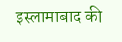इस्लामाबाद की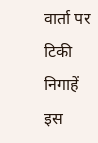वार्ता पर टिकी निगाहें
इस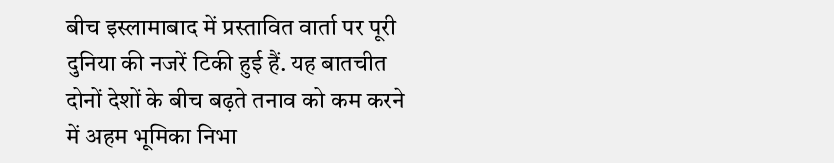बीच इस्लामाबाद में प्रस्तावित वार्ता पर पूरी दुनिया की नजरें टिकी हुई हैं. यह बातचीत दोनों देशों के बीच बढ़ते तनाव को कम करने में अहम भूमिका निभा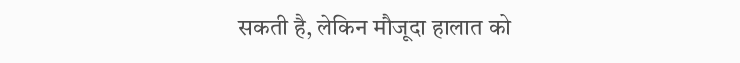सकती है, लेकिन मौजूदा हालात को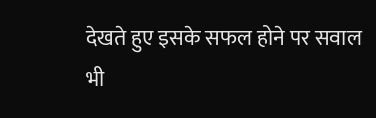देखते हुए इसके सफल होने पर सवाल भी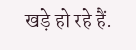खड़े हो रहे हैं.